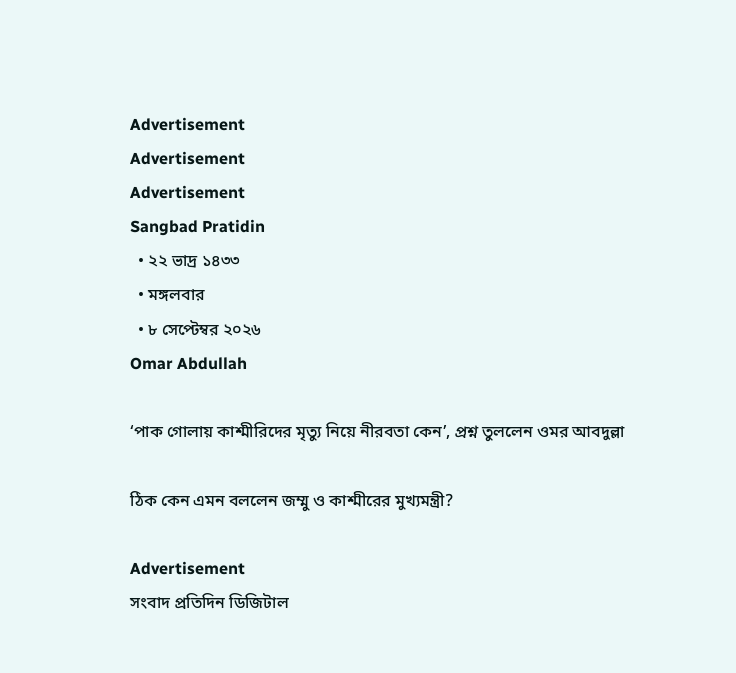Advertisement
Advertisement
Advertisement
Sangbad Pratidin
  • ২২ ভাদ্র ১৪৩৩
  • মঙ্গলবার
  • ৮ সেপ্টেম্বর ২০২৬
Omar Abdullah

‘পাক গোলায় কাশ্মীরিদের মৃত্যু নিয়ে নীরবতা কেন’, প্রশ্ন তুললেন ওমর আবদুল্লা

ঠিক কেন এমন বললেন জম্মু ও কাশ্মীরের মুখ্যমন্ত্রী?

Advertisement
সংবাদ প্রতিদিন ডিজিটাল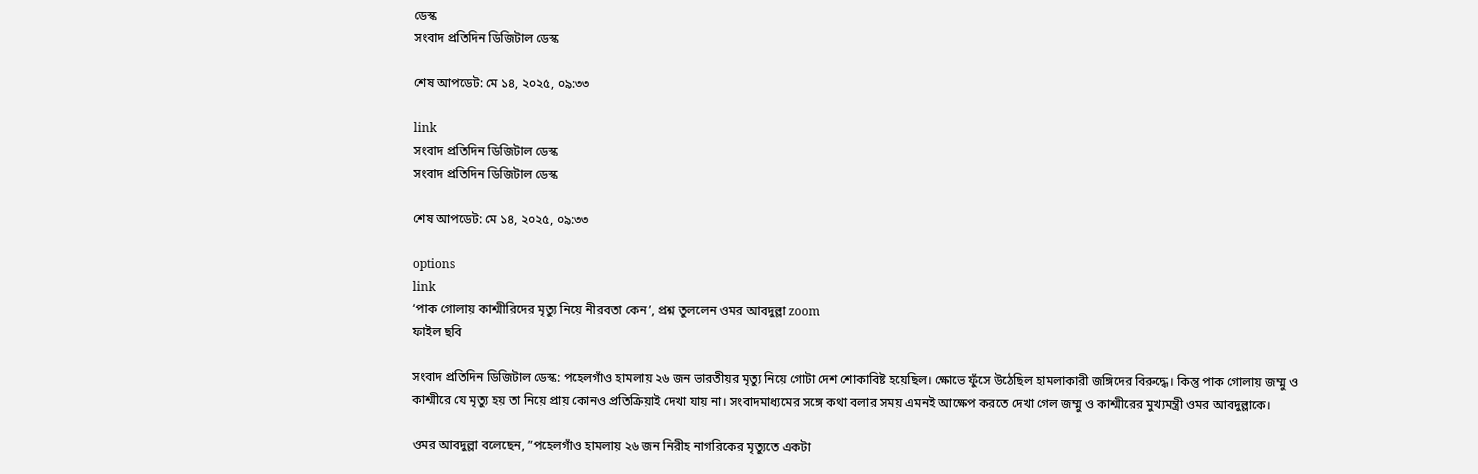ডেস্ক
সংবাদ প্রতিদিন ডিজিটাল ডেস্ক

শেষ আপডেট: মে ১৪, ২০২৫, ০৯:৩৩

link
সংবাদ প্রতিদিন ডিজিটাল ডেস্ক
সংবাদ প্রতিদিন ডিজিটাল ডেস্ক

শেষ আপডেট: মে ১৪, ২০২৫, ০৯:৩৩

options
link
‘পাক গোলায় কাশ্মীরিদের মৃত্যু নিয়ে নীরবতা কেন’, প্রশ্ন তুললেন ওমর আবদুল্লা zoom
ফাইল ছবি

সংবাদ প্রতিদিন ডিজিটাল ডেস্ক: পহেলগাঁও হামলায় ২৬ জন ভারতীয়র মৃত্যু নিয়ে গোটা দেশ শোকাবিষ্ট হয়েছিল। ক্ষোভে ফুঁসে উঠেছিল হামলাকারী জঙ্গিদের বিরুদ্ধে। কিন্তু পাক গোলায় জম্মু ও কাশ্মীরে যে মৃত্যু হয় তা নিয়ে প্রায় কোনও প্রতিক্রিয়াই দেখা যায় না। সংবাদমাধ্যমের সঙ্গে কথা বলার সময় এমনই আক্ষেপ করতে দেখা গেল জম্মু ও কাশ্মীরের মুখ্যমন্ত্রী ওমর আবদুল্লাকে।

ওমর আবদুল্লা বলেছেন, ”পহেলগাঁও হামলায় ২৬ জন নিরীহ নাগরিকের মৃত্যুতে একটা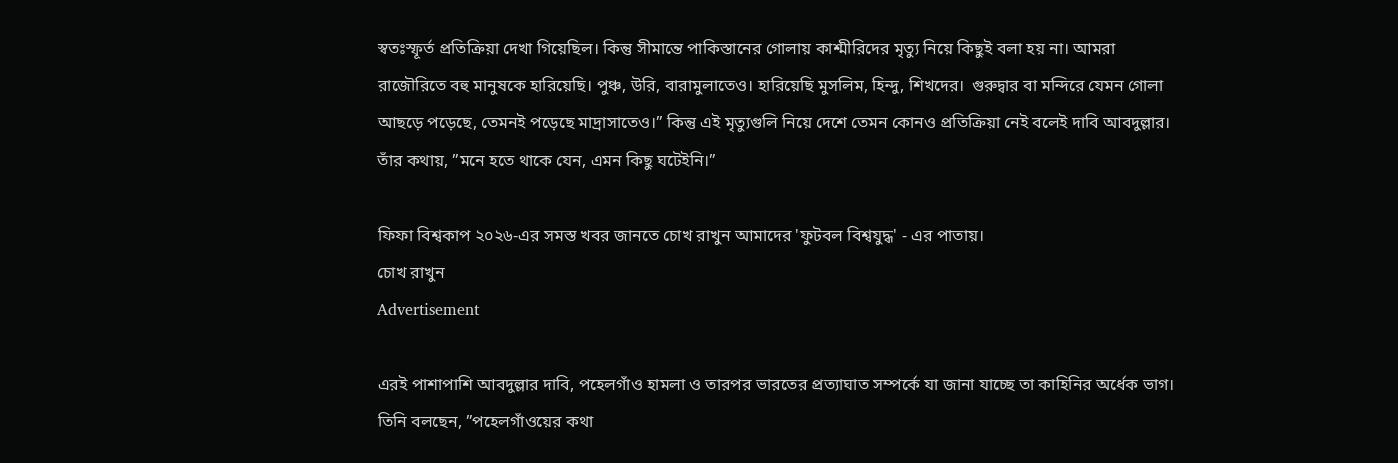স্বতঃস্ফূর্ত প্রতিক্রিয়া দেখা গিয়েছিল। কিন্তু সীমান্তে পাকিস্তানের গোলায় কাশ্মীরিদের মৃত্যু নিয়ে কিছুই বলা হয় না। আমরা রাজৌরিতে বহু মানুষকে হারিয়েছি। পুঞ্চ, উরি, বারামুলাতেও। হারিয়েছি মুসলিম, হিন্দু, শিখদের।  গুরুদ্বার বা মন্দিরে যেমন গোলা আছড়ে পড়েছে, তেমনই পড়েছে মাদ্রাসাতেও।” কিন্তু এই মৃত্যুগুলি নিয়ে দেশে তেমন কোনও প্রতিক্রিয়া নেই বলেই দাবি আবদুল্লার। তাঁর কথায়, ”মনে হতে থাকে যেন, এমন কিছু ঘটেইনি।”

ফিফা বিশ্বকাপ ২০২৬-এর সমস্ত খবর জানতে চোখ রাখুন আমাদের 'ফুটবল বিশ্বযুদ্ধ' - এর পাতায়।
চোখ রাখুন
Advertisement

এরই পাশাপাশি আবদুল্লার দাবি, পহেলগাঁও হামলা ও তারপর ভারতের প্রত্যাঘাত সম্পর্কে যা জানা যাচ্ছে তা কাহিনির অর্ধেক ভাগ। তিনি বলছেন, ”পহেলগাঁওয়ের কথা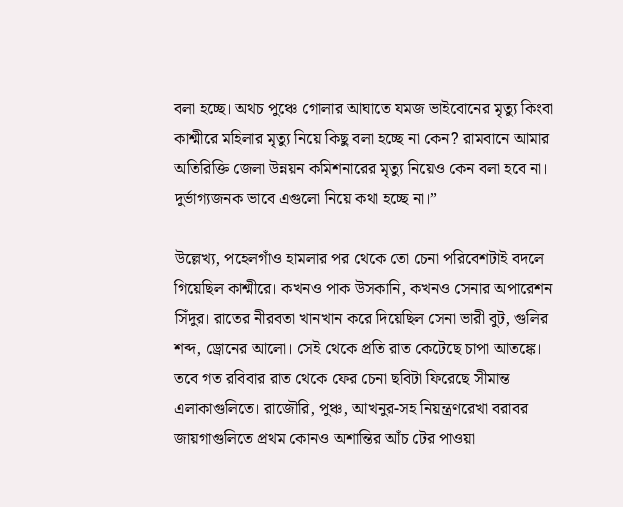বলা হচ্ছে। অথচ পুঞ্চে গোলার আঘাতে যমজ ভাইবোনের মৃত্যু কিংবা কাশ্মীরে মহিলার মৃত্যু নিয়ে কিছু বলা হচ্ছে না কেন? রামবানে আমার অতিরিক্তি জেলা উন্নয়ন কমিশনারের মৃত্যু নিয়েও কেন বলা হবে না। দুর্ভাগ্যজনক ভাবে এগুলো নিয়ে কথা হচ্ছে না।”

উল্লেখ্য, পহেলগাঁও হামলার পর থেকে তো চেনা পরিবেশটাই বদলে গিয়েছিল কাশ্মীরে। কখনও পাক উসকানি, কখনও সেনার অপারেশন সিঁদুর। রাতের নীরবতা খানখান করে দিয়েছিল সেনা ভারী বুট, গুলির শব্দ, ড্রোনের আলো। সেই থেকে প্রতি রাত কেটেছে চাপা আতঙ্কে। তবে গত রবিবার রাত থেকে ফের চেনা ছবিটা ফিরেছে সীমান্ত এলাকাগুলিতে। রাজৌরি, পুঞ্চ, আখনুর-সহ নিয়ন্ত্রণরেখা বরাবর জায়গাগুলিতে প্রথম কোনও অশান্তির আঁচ টের পাওয়া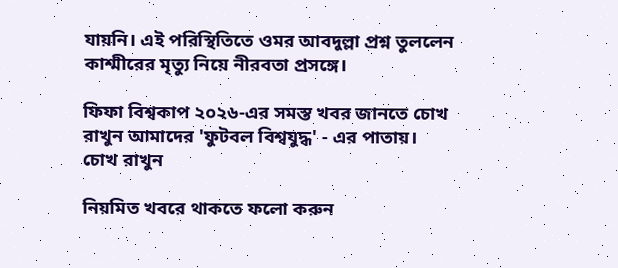যায়নি। এই পরিস্থিতিতে ওমর আবদুল্লা প্রশ্ন তুললেন কাশ্মীরের মৃত্যু নিয়ে নীরবতা প্রসঙ্গে।

ফিফা বিশ্বকাপ ২০২৬-এর সমস্ত খবর জানতে চোখ রাখুন আমাদের 'ফুটবল বিশ্বযুদ্ধ' - এর পাতায়।
চোখ রাখুন

নিয়মিত খবরে থাকতে ফলো করুন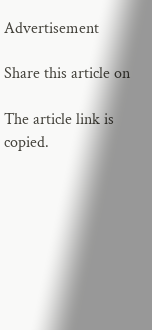Advertisement

Share this article on

The article link is copied.